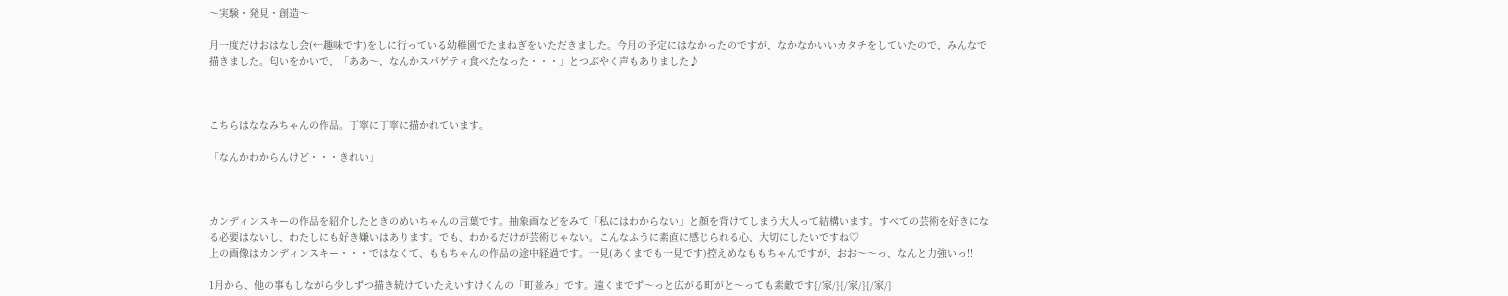〜実験・発見・創造〜

月一度だけおはなし会(←趣味です)をしに行っている幼稚園でたまねぎをいただきました。今月の予定にはなかったのですが、なかなかいいカタチをしていたので、みんなで描きました。匂いをかいで、「ああ〜、なんかスパゲティ食べたなった・・・」とつぶやく声もありました♪



こちらはななみちゃんの作品。丁寧に丁寧に描かれています。

「なんかわからんけど・・・きれい」



カンディンスキーの作品を紹介したときのめいちゃんの言葉です。抽象画などをみて「私にはわからない」と顔を背けてしまう大人って結構います。すべての芸術を好きになる必要はないし、わたしにも好き嫌いはあります。でも、わかるだけが芸術じゃない。こんなふうに素直に感じられる心、大切にしたいですね♡
上の画像はカンディンスキー・・・ではなくて、ももちゃんの作品の途中経過です。一見(あくまでも一見です)控えめなももちゃんですが、おお〜〜っ、なんと力強いっ!!

1月から、他の事もしながら少しずつ描き続けていたえいすけくんの「町並み」です。遠くまでず〜っと広がる町がと〜っても素敵です{/家/}{/家/}{/家/}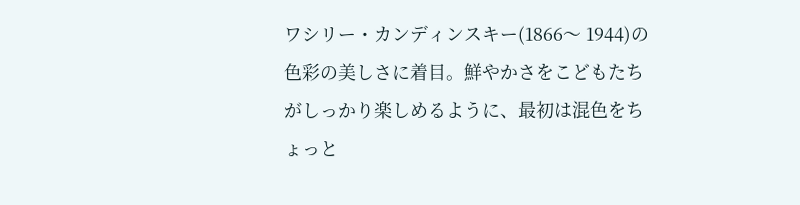ワシリー・カンディンスキー(1866〜 1944)の色彩の美しさに着目。鮮やかさをこどもたちがしっかり楽しめるように、最初は混色をちょっと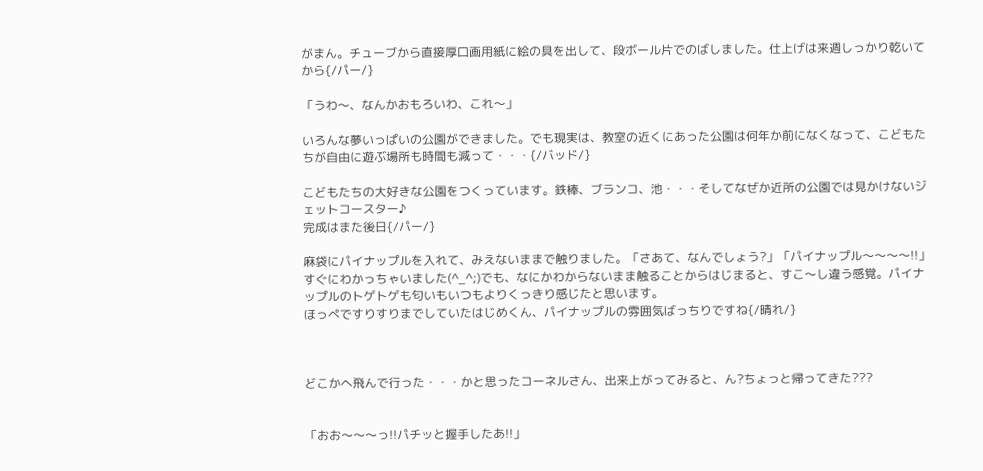がまん。チューブから直接厚口画用紙に絵の具を出して、段ボール片でのばしました。仕上げは来週しっかり乾いてから{/パー/}

「うわ〜、なんかおもろいわ、これ〜」

いろんな夢いっぱいの公園ができました。でも現実は、教室の近くにあった公園は何年か前になくなって、こどもたちが自由に遊ぶ場所も時間も減って・・・{/バッド/}

こどもたちの大好きな公園をつくっています。鉄棒、ブランコ、池・・・そしてなぜか近所の公園では見かけないジェットコースター♪
完成はまた後日{/パー/}

麻袋にパイナップルを入れて、みえないままで触りました。「さあて、なんでしょう?」「パイナップル〜〜〜〜!!」すぐにわかっちゃいました(^_^;)でも、なにかわからないまま触ることからはじまると、すこ〜し違う感覚。パイナップルのトゲトゲも匂いもいつもよりくっきり感じたと思います。
ほっぺですりすりまでしていたはじめくん、パイナップルの雰囲気ばっちりですね{/晴れ/}



どこかへ飛んで行った・・・かと思ったコーネルさん、出来上がってみると、ん?ちょっと帰ってきた???


「おお〜〜〜っ!!パチッと握手したあ!!」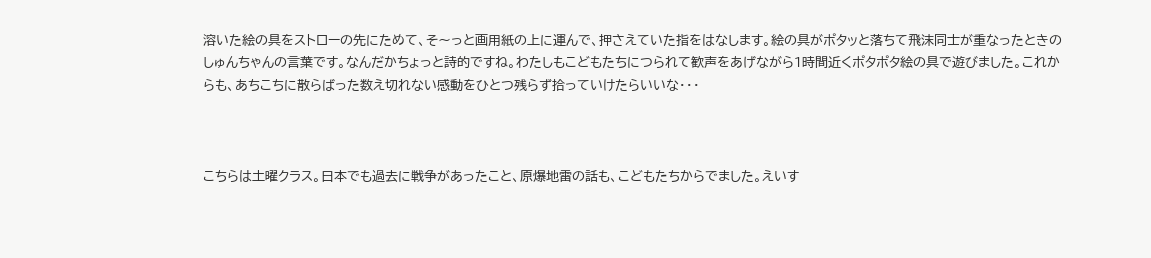溶いた絵の具をストローの先にためて、そ〜っと画用紙の上に運んで、押さえていた指をはなします。絵の具がポタッと落ちて飛沫同士が重なったときのしゅんちゃんの言葉です。なんだかちょっと詩的ですね。わたしもこどもたちにつられて歓声をあげながら1時間近くポタポタ絵の具で遊びました。これからも、あちこちに散らばった数え切れない感動をひとつ残らず拾っていけたらいいな・・・



こちらは土曜クラス。日本でも過去に戦争があったこと、原爆地雷の話も、こどもたちからでました。えいす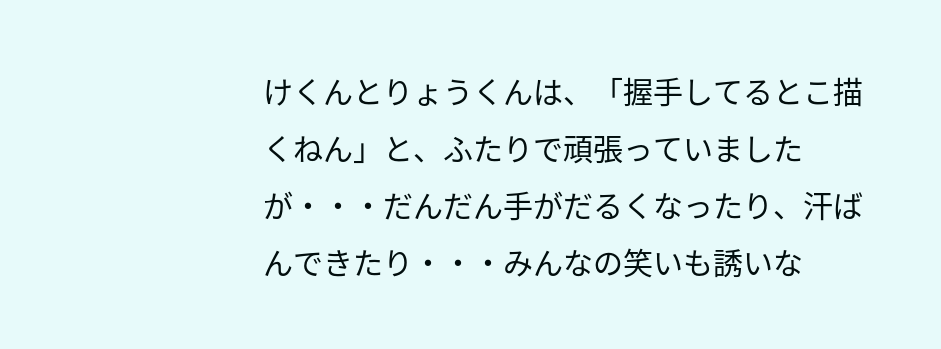けくんとりょうくんは、「握手してるとこ描くねん」と、ふたりで頑張っていましたが・・・だんだん手がだるくなったり、汗ばんできたり・・・みんなの笑いも誘いな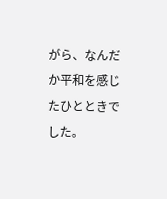がら、なんだか平和を感じたひとときでした。